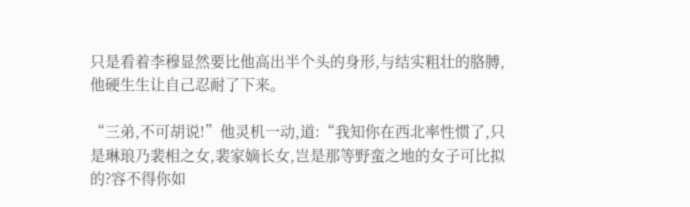只是看着李穆显然要比他高出半个头的身形,与结实粗壮的胳膊,他硬生生让自己忍耐了下来。

“三弟,不可胡说!”他灵机一动,道:“我知你在西北率性惯了,只是琳琅乃裴相之女,裴家嫡长女,岂是那等野蛮之地的女子可比拟的?容不得你如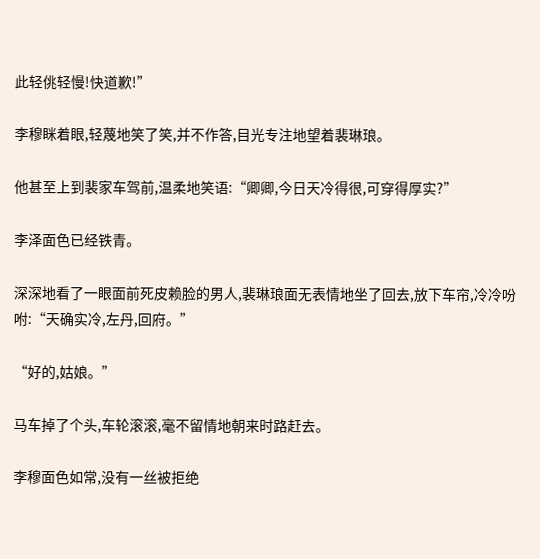此轻佻轻慢!快道歉!”

李穆眯着眼,轻蔑地笑了笑,并不作答,目光专注地望着裴琳琅。

他甚至上到裴家车驾前,温柔地笑语:“卿卿,今日天冷得很,可穿得厚实?”

李泽面色已经铁青。

深深地看了一眼面前死皮赖脸的男人,裴琳琅面无表情地坐了回去,放下车帘,冷冷吩咐:“天确实冷,左丹,回府。”

“好的,姑娘。”

马车掉了个头,车轮滚滚,毫不留情地朝来时路赶去。

李穆面色如常,没有一丝被拒绝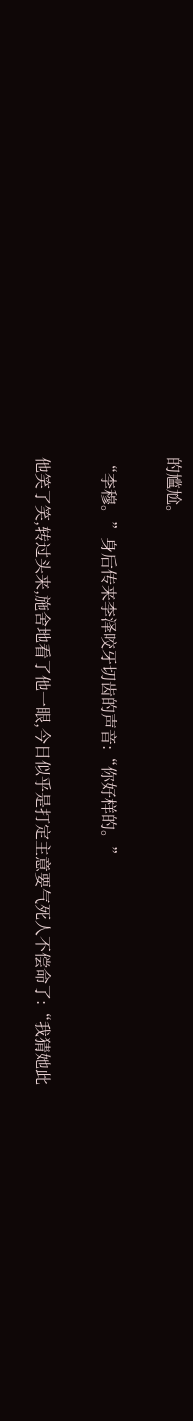的尴尬。

“李穆。”身后传来李泽咬牙切齿的声音:“你好样的。”

他笑了笑,转过头来,施舍地看了他一眼,今日似乎是打定主意要气死人不偿命了:“我猜她此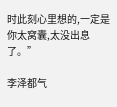时此刻心里想的,一定是你太窝囊,太没出息了。”

李泽都气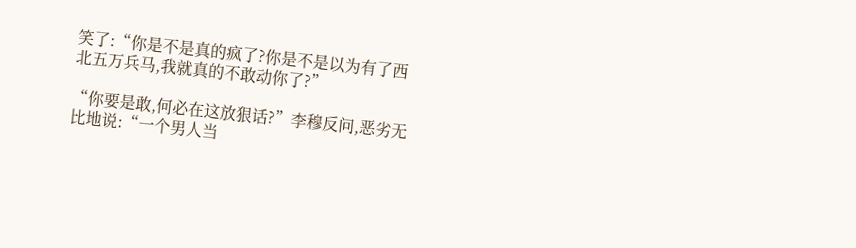笑了:“你是不是真的疯了?你是不是以为有了西北五万兵马,我就真的不敢动你了?”

“你要是敢,何必在这放狠话?”李穆反问,恶劣无比地说:“一个男人当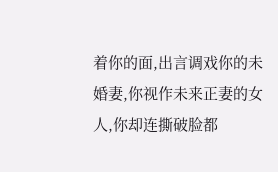着你的面,出言调戏你的未婚妻,你视作未来正妻的女人,你却连撕破脸都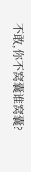不敢,你不窝囊谁窝囊?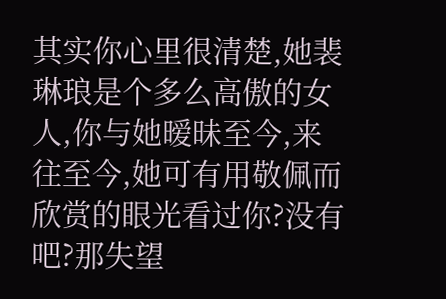其实你心里很清楚,她裴琳琅是个多么高傲的女人,你与她暧昧至今,来往至今,她可有用敬佩而欣赏的眼光看过你?没有吧?那失望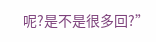呢?是不是很多回?”